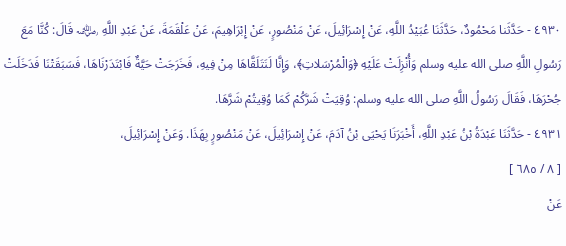٤٩٣٠ - حَدَّثَنا مَحْمُودٌ، حَدَّثَنَا عُبَيْدُ اللَّهِ، عَنْ إِسْرَائِيلَ، عَنْ مَنْصُورٍ، عَنْ إِبْرَاهِيمَ، عَنْ عَلْقَمَةَ، عَنْ عَبْدِ اللَّهِ ﵁ قَالَ: كُنَّا مَعَ رَسُولِ اللَّهِ صلى الله عليه وسلم وَأُنْزِلَتْ عَلَيْهِ ﴿وَالْمُرْسَلاتِ﴾، وَإِنَّا لَنَتَلَقَّاهَا مِنْ فِيهِ، فَخَرَجَتْ حَيَّةٌ فَابْتَدَرْنَاهَا، فَسَبَقَتْنَا فَدَخَلَتْ جُحْرَهَا، فَقَالَ رَسُولُ اللَّهِ صلى الله عليه وسلم: وُقِيَتْ شَرَّكُمْ كَمَا وُقِيتُمْ شَرَّهَا.
٤٩٣١ - حَدَّثَنَا عَبْدَةُ بْنُ عَبْدِ اللَّهِ، أَخْبَرَنَا يَحْيَى بْنُ آدَمَ، عَنْ إِسْرَائِيلَ، عَنْ مَنْصُورٍ بِهَذَا. وَعَنْ إِسْرَائِيلَ،
[ ٨ / ٦٨٥ ]
عَنْ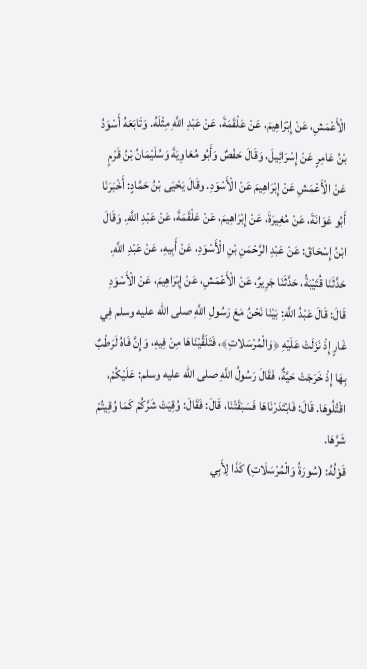الْأَعْمَشِ، عَنْ إِبْرَاهِيمَ، عَنْ عَلْقَمَةَ، عَنْ عَبْدِ اللَّهِ مِثْلَهُ. وَتَابَعَهُ أَسْوَدُ بْنُ عَامِرٍ عَنْ إِسْرَائِيلَ، وَقَالَ حَفْصٌ وَأَبُو مُعَاوِيَةَ وَسُلَيْمَانُ بْنُ قَرْمٍ عَنْ الْأَعْمَشِ عَنْ إِبْرَاهِيمَ عَنْ الْأَسْوَدِ. وقَالَ يَحْيَى بْنُ حَمَّادٍ: أَخْبَرَنَا أَبُو عَوَانَةَ، عَنْ مُغِيرَةَ، عَنْ إِبْرَاهِيمَ، عَنْ عَلْقَمَةَ، عَنْ عَبْدِ اللَّهِ. وَقَالَ ابْنُ إِسْحَاقَ: عَنْ عَبْدِ الرَّحْمَنِ بْنِ الْأَسْوَدِ، عَنْ أَبِيهِ، عَنْ عَبْدِ اللَّهِ.
حَدَّثَنَا قُتَيْبَةُ، حَدَّثَنَا جَرِيرٌ، عَنْ الْأَعْمَشِ، عَنْ إِبْرَاهِيمَ، عَنْ الْأَسْوَدِ قَالَ: قَالَ عَبْدُ اللَّهِ: بَيْنَا نَحْنُ مَعَ رَسُولِ اللَّهِ صلى الله عليه وسلم فِي غَارٍ إِذْ نَزَلَتْ عَلَيْهِ ﴿وَالْمُرْسَلاتِ﴾، فَتَلَقَّيْنَاهَا مِنْ فِيهِ، وَإِنَّ فَاهُ لَرَطْبٌ بِهَا إِذْ خَرَجَتْ حَيَّةٌ، فَقَالَ رَسُولُ اللَّهِ صلى الله عليه وسلم: عَلَيْكُمْ، اقْتُلُوهَا. قَالَ: فَابْتَدَرْنَاهَا فَسَبَقَتْنَا، قَالَ: فَقَالَ: وُقِيَتْ شَرَّكُمْ كَمَا وُقِيتُمْ شَرَّهَا.
قَوْلُهُ: (سُورَةُ وَالْمُرْسَلَاتِ) كَذَا لِأَبِي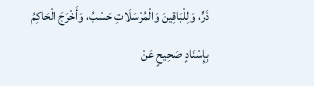ذَرٍّ، وَلِلْبَاقِينَ وَالْمُرْسَلَاتِ حَسْبُ، وَأَخْرَجَ الْحَاكِمُ بِإِسْنَادٍ صَحِيحٍ عَنْ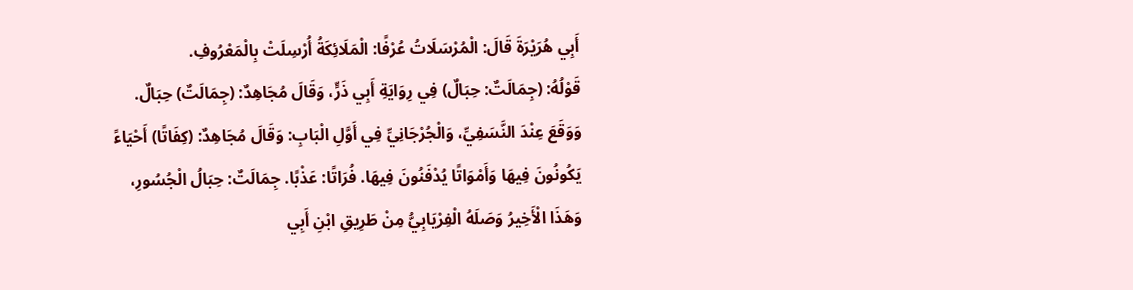أَبِي هُرَيْرَةَ قَالَ: الْمُرْسَلَاتُ عُرْفًا: الْمَلَائِكَةُ أُرْسِلَتْ بِالْمَعْرُوفِ.
قَوْلُهُ: (جِمَالَتٌ: حِبَالٌ) فِي رِوَايَةِ أَبِي ذَرٍّ، وَقَالَ مُجَاهِدٌ: (جِمَالَتٌ) حِبَالٌ. وَوَقَعَ عِنْدَ النَّسَفِيِّ، وَالْجُرْجَانِيِّ فِي أَوَّلِ الْبَابِ: وَقَالَ مُجَاهِدٌ: (كِفَاتًا) أَحْيَاءً يَكُونُونَ فِيهَا وَأَمْوَاتًا يُدْفَنُونَ فِيهَا. فُرَاتًا: عَذْبًا. جِمَالَتٌ: حِبَالُ الْجُسُورِ، وَهَذَا الْأَخِيرُ وَصَلَهُ الْفِرْيَابِيُّ مِنْ طَرِيقِ ابْنِ أَبِي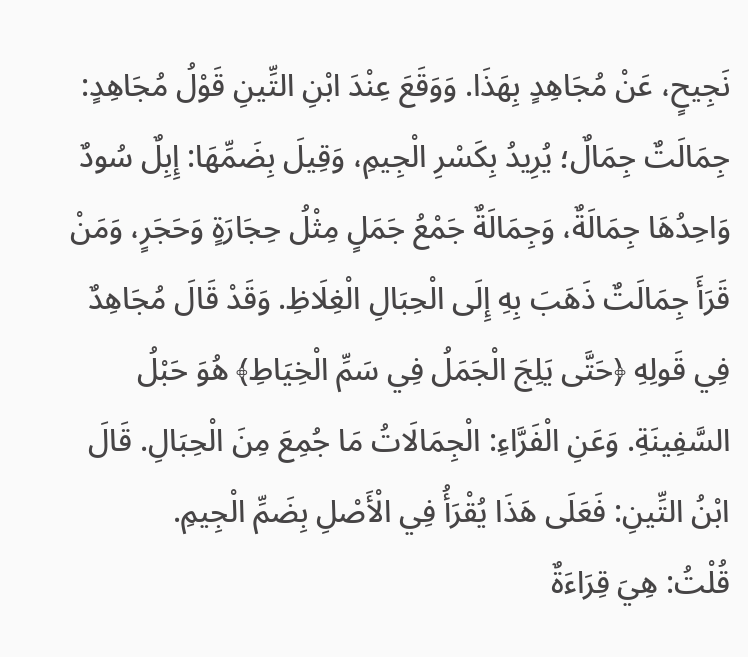نَجِيحٍ، عَنْ مُجَاهِدٍ بِهَذَا. وَوَقَعَ عِنْدَ ابْنِ التِّينِ قَوْلُ مُجَاهِدٍ: جِمَالَتٌ جِمَالٌ؛ يُرِيدُ بِكَسْرِ الْجِيمِ، وَقِيلَ بِضَمِّهَا: إِبِلٌ سُودٌ وَاحِدُهَا جِمَالَةٌ، وَجِمَالَةٌ جَمْعُ جَمَلٍ مِثْلُ حِجَارَةٍ وَحَجَرٍ، وَمَنْ قَرَأَ جِمَالَتٌ ذَهَبَ بِهِ إِلَى الْحِبَالِ الْغِلَاظِ. وَقَدْ قَالَ مُجَاهِدٌ فِي قَولِهِ ﴿حَتَّى يَلِجَ الْجَمَلُ فِي سَمِّ الْخِيَاطِ﴾ هُوَ حَبْلُ السَّفِينَةِ. وَعَنِ الْفَرَّاءِ: الْجِمَالَاتُ مَا جُمِعَ مِنَ الْحِبَالِ. قَالَ ابْنُ التِّينِ: فَعَلَى هَذَا يُقْرَأُ فِي الْأَصْلِ بِضَمِّ الْجِيمِ.
قُلْتُ: هِيَ قِرَاءَةٌ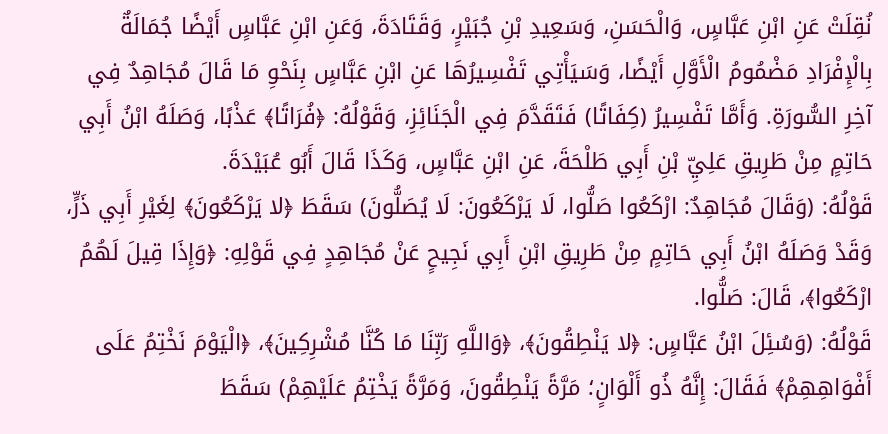نُقِلَتْ عَنِ ابْنِ عَبَّاسٍ، وَالْحَسَنِ، وَسَعِيدِ بْنِ جُبَيْرٍ، وَقَتَادَةَ، وَعَنِ ابْنِ عَبَّاسٍ أَيْضًا جُمَالَةٌ بِالْإِفْرَادِ مَضْمُومُ الْأَوَّلِ أَيْضًا، وَسَيَأْتِي تَفْسِيرُهَا عَنِ ابْنِ عَبَّاسٍ بِنَحْوِ مَا قَالَ مُجَاهِدٌ فِي آخِرِ السُّورَةِ. وَأَمَّا تَفْسِيرُ (كِفَاتًا) فَتَقَدَّمَ فِي الْجَنَائِزِ، وَقَوْلُهُ: ﴿فُرَاتًا﴾ عَذْبًا، وَصَلَهُ ابْنُ أَبِي حَاتِمٍ مِنْ طَرِيقِ عَلِيِّ بْنِ أَبِي طَلْحَةَ، عَنِ ابْنِ عَبَّاسٍ، وَكَذَا قَالَ أَبُو عُبَيْدَةَ.
قَوْلُهُ: (وَقَالَ مُجَاهِدٌ: ارْكَعُوا صَلُّوا، لَا يَرْكَعُونَ: لَا يُصَلُّونَ) سَقَطَ ﴿لا يَرْكَعُونَ﴾ لِغَيْرِ أَبِي ذَرٍّ، وَقَدْ وَصَلَهُ ابْنُ أَبِي حَاتِمٍ مِنْ طَرِيقِ ابْنِ أَبِي نَجِيحٍ عَنْ مُجَاهِدٍ فِي قَوْلِهِ: ﴿وَإِذَا قِيلَ لَهُمُ ارْكَعُوا﴾، قَالَ: صَلُّوا.
قَوْلُهُ: (وَسُئِلَ ابْنُ عَبَّاسٍ: ﴿لا يَنْطِقُونَ﴾، ﴿وَاللَّهِ رَبِّنَا مَا كُنَّا مُشْرِكِينَ﴾، ﴿الْيَوْمَ نَخْتِمُ عَلَى أَفْوَاهِهِمْ﴾ فَقَالَ: إِنَّهُ ذُو أَلْوَانٍ؛ مَرَّةً يَنْطِقُونَ، وَمَرَّةً يَخْتِمُ عَلَيْهِمْ) سَقَطَ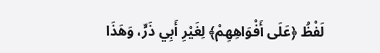لَفْظُ ﴿عَلَى أَفْوَاهِهِمْ﴾ لِغَيْرِ أَبِي ذَرٍّ، وَهَذَا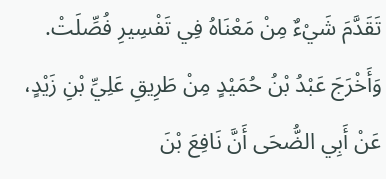تَقَدَّمَ شَيْءٌ مِنْ مَعْنَاهُ فِي تَفْسِيرِ فُصِّلَتْ. وَأَخْرَجَ عَبْدُ بْنُ حُمَيْدٍ مِنْ طَرِيقِ عَلِيِّ بْنِ زَيْدٍ، عَنْ أَبِي الضُّحَى أَنَّ نَافِعَ بْنَ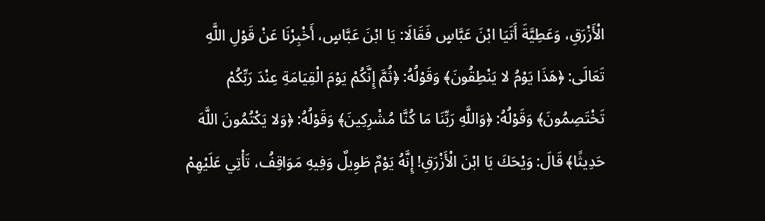الْأَزْرَقِ، وَعَطِيَّةَ أَتَيَا ابْنَ عَبَّاسٍ فَقَالَا: يَا ابْنَ عَبَّاسٍ، أَخْبِرْنَا عَنْ قَوْلِ اللَّهِ تَعَالَى: ﴿هَذَا يَوْمُ لا يَنْطِقُونَ﴾ وَقَوْلُهُ: ﴿ثُمَّ إِنَّكُمْ يَوْمَ الْقِيَامَةِ عِنْدَ رَبِّكُمْ تَخْتَصِمُونَ﴾ وَقَوْلُهُ: ﴿وَاللَّهِ رَبِّنَا مَا كُنَّا مُشْرِكِينَ﴾ وَقَوْلُهُ: ﴿وَلا يَكْتُمُونَ اللَّهَ حَدِيثًا﴾ قَالَ: وَيْحَكَ يَا ابْنَ الْأَزْرَقِ! إِنَّهُ يَوْمٌ طَوِيلٌ وَفِيهِ مَوَاقِفُ، تَأْتِي عَلَيْهِمْ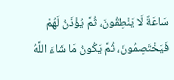سَاعَةٌ لَا يَنْطِقُونَ، ثُمَّ يُؤْذَنُ لَهُمْ فَيَخْتَصِمُونَ، ثُمَّ يَكُونُ مَا شَاءَ اللَّهُ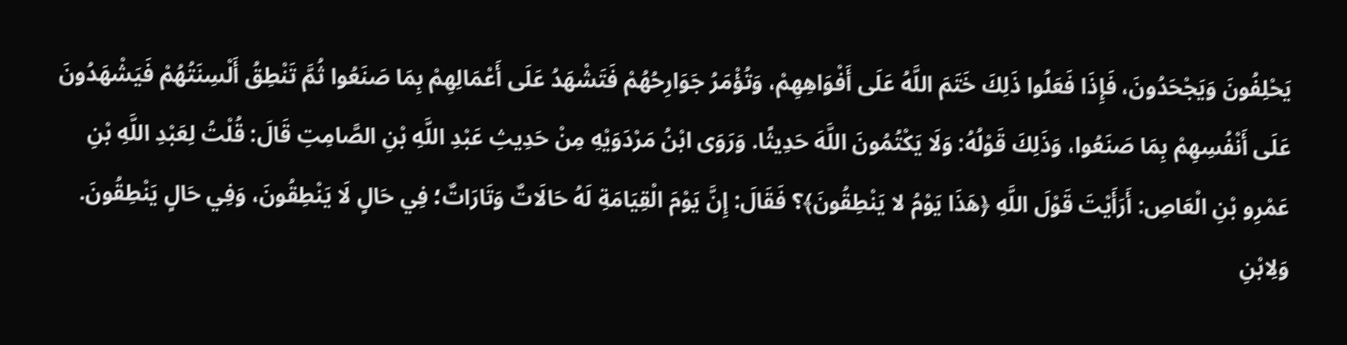يَحْلِفُونَ وَيَجْحَدُونَ، فَإِذَا فَعَلُوا ذَلِكَ خَتَمَ اللَّهُ عَلَى أَفْوَاهِهِمْ، وَتُؤْمَرُ جَوَارِحُهُمْ فَتَشْهَدُ عَلَى أَعْمَالِهِمْ بِمَا صَنَعُوا ثُمَّ تَنْطِقُ أَلْسِنَتُهُمْ فَيَشْهَدُونَ عَلَى أَنْفُسِهِمْ بِمَا صَنَعُوا، وَذَلِكَ قَوْلُهُ: وَلَا يَكْتُمُونَ اللَّهَ حَدِيثًا. وَرَوَى ابْنُ مَرْدَوَيْهِ مِنْ حَدِيثِ عَبْدِ اللَّهِ بْنِ الصَّامِتِ قَالَ: قُلْتُ لِعَبْدِ اللَّهِ بْنِ عَمْرِو بْنِ الْعَاصِ: أَرَأَيْتَ قَوْلَ اللَّهِ ﴿هَذَا يَوْمُ لا يَنْطِقُونَ﴾؟ فَقَالَ: إِنَّ يَوْمَ الْقِيَامَةِ لَهُ حَالَاتٌ وَتَارَاتٌ؛ فِي حَالٍ لَا يَنْطِقُونَ، وَفِي حَالٍ يَنْطِقُونَ. وَلِابْنِ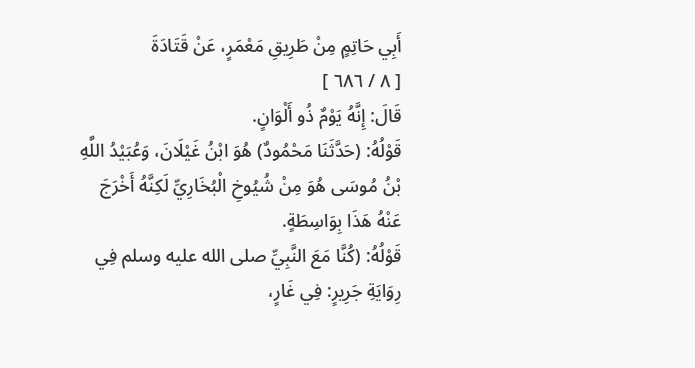أَبِي حَاتِمٍ مِنْ طَرِيقِ مَعْمَرٍ، عَنْ قَتَادَةَ
[ ٨ / ٦٨٦ ]
قَالَ: إِنَّهُ يَوْمٌ ذُو أَلْوَانٍ.
قَوْلُهُ: (حَدَّثَنَا مَحْمُودٌ) هُوَ ابْنُ غَيْلَانَ، وَعُبَيْدُ اللَّهِ بْنُ مُوسَى هُوَ مِنْ شُيُوخِ الْبُخَارِيِّ لَكِنَّهُ أَخْرَجَ عَنْهُ هَذَا بِوَاسِطَةٍ.
قَوْلُهُ: (كُنَّا مَعَ النَّبِيِّ صلى الله عليه وسلم فِي رِوَايَةِ جَرِيرٍ: فِي غَارٍ،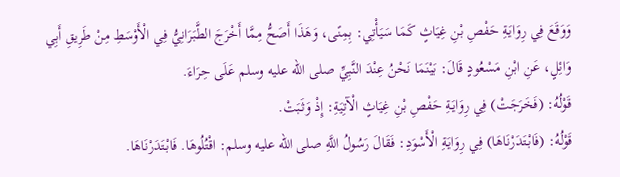وَوَقَعَ فِي رِوَايَةِ حَفْصِ بْنِ غِيَاثٍ كَمَا سَيَأْتِي: بِمِنًى، وَهَذَا أَصَحُّ مِمَّا أَخْرَجَ الطَّبَرَانِيُّ فِي الْأَوْسَطِ مِنْ طَرِيقِ أَبِي وَائِلٍ، عَنِ ابْنِ مَسْعُودٍ قَالَ: بَيْنَمَا نَحْنُ عِنْدَ النَّبِيِّ صلى الله عليه وسلم عَلَى حِرَاءَ.
قَوْلُهُ: (فَخَرَجَتْ) فِي رِوَايَةِ حَفْصِ بْنِ غِيَاثٍ الْآتِيَةِ: إِذْ وَثَبَتْ.
قَوْلُهُ: (فَابْتَدَرْنَاهَا) فِي رِوَايَةِ الْأَسْوَدِ: فَقَالَ رَسُولُ اللَّهِ صلى الله عليه وسلم: اقْتُلُوهَا. فَابْتَدَرْنَاهَا.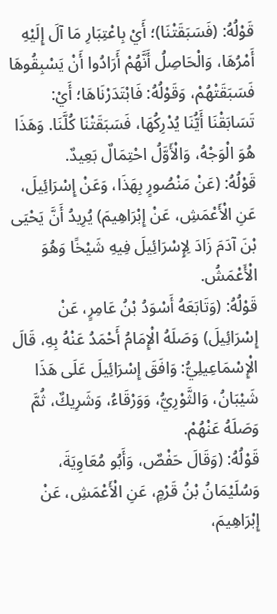قَوْلُهُ: (فَسَبَقَتْنَا)؛ أَيْ بِاعْتِبَارِ مَا آلَ إِلَيْهِ أَمْرُهَا، وَالْحَاصِلُ أَنَّهُمْ أَرَادُوا أَنْ يَسْبِقُوهَا فَسَبَقَتْهُمْ، وَقَوْلُهُ: فَابْتَدَرْنَاهَا؛ أَيْ: تَسَابَقْنَا أَيُّنَا يُدْرِكُهَا، فَسَبَقَتْنَا كُلَّنَا. وَهَذَا هُوَ الْوَجْهُ، وَالْأَوَّلُ احْتِمَالٌ بَعِيدٌ.
قَوْلُهُ: (عَنْ مَنْصُورٍ بِهَذَا، وَعَنْ إِسْرَائِيلَ، عَنِ الْأَعْمَشِ، عَنْ إِبْرَاهِيمَ) يُرِيدُ أَنَّ يَحْيَى بْنَ آدَمَ زَادَ لِإِسْرَائِيلَ فِيهِ شَيْخًا وَهُوَ الْأَعْمَشُ.
قَوْلُهُ: (وَتَابَعَهُ أَسْوَدُ بْنُ عَامِرٍ، عَنْ إِسْرَائِيلَ) وَصَلَهُ الْإِمَامُ أَحْمَدُ عَنْهُ بِهِ، قَالَ الْإِسْمَاعِيلِيُّ: وَافَقَ إِسْرَائِيلَ عَلَى هَذَا شَيْبَانُ، وَالثَّوْرِيُّ، وَوَرْقَاءُ، وَشَرِيكٌ، ثُمَّ وَصَلَهُ عَنْهُمْ.
قَوْلُهُ: (وَقَالَ حَفْصٌ، وَأَبُو مُعَاوِيَةَ، وَسُلَيْمَانُ بْنُ قَرْمٍ، عَنِ الْأَعْمَشِ، عَنْ إِبْرَاهِيمَ،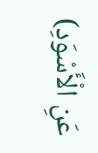عَنِ الْأَسْوَدِ)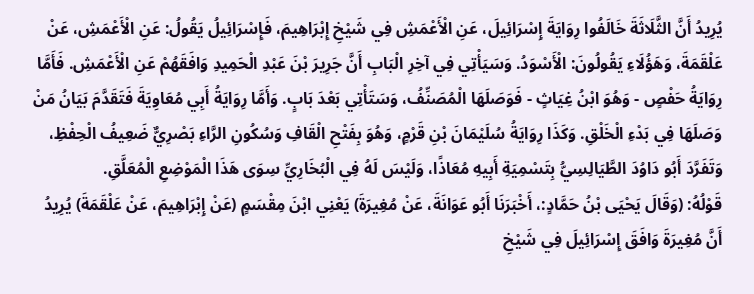يُرِيدُ أَنَّ الثَّلَاثَةَ خَالَفُوا رِوَايَةَ إِسْرَائِيلَ، عَنِ الْأَعْمَشِ فِي شَيْخِ إِبْرَاهِيمَ، فَإِسْرَائِيلُ يَقُولُ: عَنِ الْأَعْمَشِ، عَنْ عَلْقَمَةَ، وَهَؤُلَاءِ يَقُولُونَ: الْأَسْوَدُ. وَسَيَأْتِي فِي آخِرِ الْبَابِ أَنَّ جَرِيرَ بْنَ عَبْدِ الْحَمِيدِ وَافَقَهُمْ عَنِ الْأَعْمَشِ. فَأَمَّا رِوَايَةُ حَفْصٍ - وَهُوَ ابْنُ غِيَاثٍ - فَوَصَلَهَا الْمُصَنِّفُ، وَسَتَأْتِي بَعْدَ بَابٍ. وَأَمَّا رِوَايَةُ أَبِي مُعَاوِيَةَ فَتَقَدَّمَ بَيَانُ مَنْ وَصَلَهَا فِي بَدْءِ الْخَلْقِ. وَكَذَا رِوَايَةُ سُلَيْمَانَ بْنِ قَرْمٍ، وَهُوَ بِفَتْحِ الْقَافِ وَسُكُونِ الرَّاءِ بَصْرِيٌّ ضَعِيفُ الْحِفْظِ، وَتَفَرَّدَ أَبُو دَاوُدَ الطَّيَالِسِيُّ بِتَسْمِيَةِ أَبِيهِ مُعَاذًا، وَلَيْسَ لَهُ فِي الْبُخَارِيِّ سِوَى هَذَا الْمَوْضِعِ الْمُعَلَّقِ.
قَوْلُهُ: (وَقَالَ يَحْيَى بْنُ حَمَّادٍ:، أَخْبَرَنَا أَبُو عَوَانَةَ، عَنْ مُغِيرَةَ) يَعْنِي ابْنَ مِقْسَمٍ (عَنْ إِبْرَاهِيمَ، عَنْ عَلْقَمَةَ) يُرِيدُ أَنَّ مُغِيرَةَ وَافَقَ إِسْرَائِيلَ فِي شَيْخِ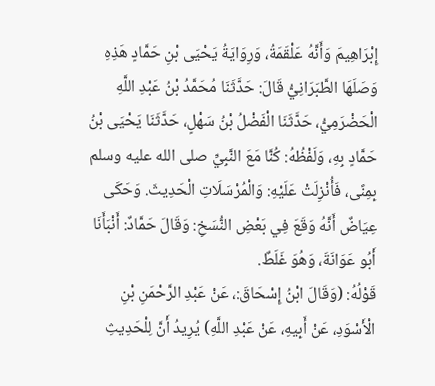إِبْرَاهِيمَ وَأَنَّهُ عَلْقَمَةُ، وَرِوَايَةُ يَحْيَى بْنِ حَمَّادٍ هَذِهِ وَصَلَهَا الطَّبَرَانِيُّ قَالَ: حَدَّثَنَا مُحَمَّدُ بْنُ عَبْدِ اللَّهِ الْحَضْرَمِيُّ، حَدَّثَنَا الْفَضْلُ بْنُ سَهْلٍ، حَدَّثَنَا يَحْيَى بْنُ حَمَّادٍ بِهِ، وَلَفْظُهُ: كُنَّا مَعَ النَّبِيِّ صلى الله عليه وسلم بِمِنًى، فَأُنْزِلَتْ عَلَيْهِ: وَالْمُرْسَلَاتِ الْحَدِيثَ. وَحَكَى عِيَاضٌ أَنَّهُ وَقَعَ فِي بَعْضِ النُّسَخِ: وَقَالَ حَمَّادٌ: أَنْبَأَنَا أَبُو عَوَانَةَ، وَهُوَ غَلَطٌ.
قَوْلُهُ: (وَقَالَ ابْنُ إِسْحَاقَ:، عَنْ عَبْدِ الرَّحْمَنِ بْنِ الْأَسْوَدِ، عَنْ أَبِيهِ، عَنْ عَبْدِ اللَّهِ) يُرِيدُ أَنَّ لِلْحَدِيثِ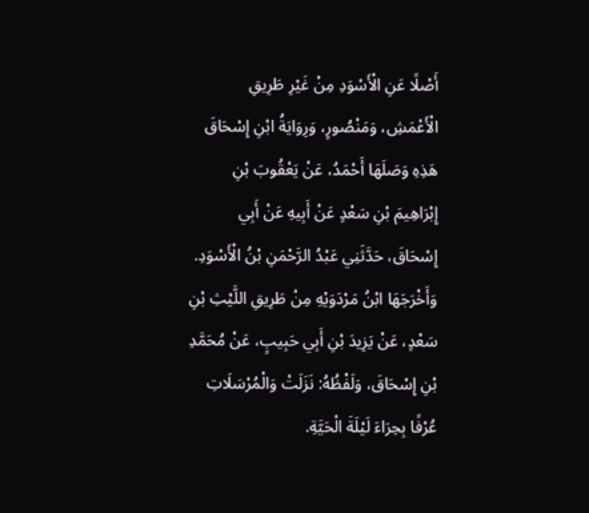أَصْلًا عَنِ الْأَسْوَدِ مِنْ غَيْرِ طَرِيقِ الْأَعْمَشِ، وَمَنْصُورٍ، وَرِوَايَةُ ابْنِ إِسْحَاقَ هَذِهِ وَصَلَهَا أَحْمَدُ، عَنْ يَعْقُوبَ بْنِ إِبْرَاهِيمَ بْنِ سَعْدٍ عَنْ أَبِيهِ عَنْ أَبِي إِسْحَاقَ، حَدَّثَنِي عَبْدُ الرَّحْمَنِ بْنُ الْأَسْوَدِ. وَأَخْرَجَهَا ابْنُ مَرْدَوَيْهِ مِنْ طَرِيقِ اللَّيْثِ بْنِ سَعْدٍ، عَنْ يَزِيدَ بْنِ أَبِي حَبِيبٍ، عَنْ مُحَمَّدِ بْنِ إِسْحَاقَ، وَلَفْظُهُ: نَزَلَتْ وَالْمُرْسَلَاتِ عُرْفًا بِحِرَاءَ لَيْلَةَ الْحَيَّةِ.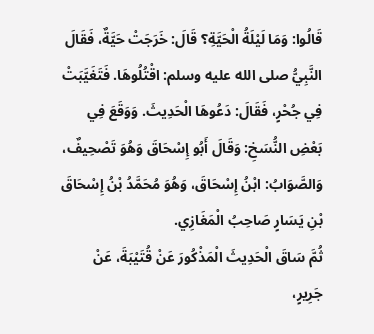قَالُوا: وَمَا لَيْلَةُ الْحَيَّةِ؟ قَالَ: خَرَجَتْ حَيَّةٌ، فَقَالَ النَّبِيُّ صلى الله عليه وسلم: اقْتُلُوهَا. فَتَغَيَّبَتْ فِي جُحْرٍ، فَقَالَ: دَعُوهَا الْحَدِيثَ. وَوَقَعَ فِي بَعْضِ النُّسَخِ: وَقَالَ أَبُو إِسْحَاقَ وَهُوَ تَصْحِيفٌ، وَالصَّوَابُ: ابْنُ إِسْحَاقَ، وَهُوَ مُحَمَّدُ بْنُ إِسْحَاقَ بْنِ يَسَارٍ صَاحِبُ الْمَغَازِي.
ثُمَّ سَاقَ الْحَدِيثَ الْمَذْكُورَ عَنْ قُتَيْبَةَ، عَنْ جَرِيرٍ،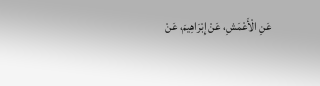عَنِ الْأَعْمَشِ، عَنْ إِبْرَاهِيمَ، عَنْ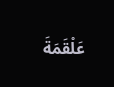عَلْقَمَةَ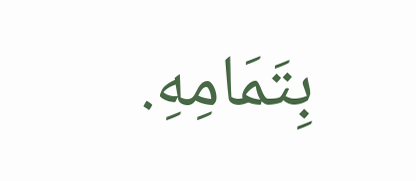بِتَمَامِهِ.